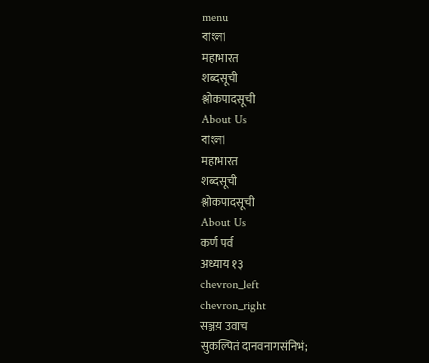menu
বাংলা
महाभारत
शब्दसूची
श्लोकपादसूची
About Us
বাংলা
महाभारत
शब्दसूची
श्लोकपादसूची
About Us
कर्ण पर्व
अध्याय १३
chevron_left
chevron_right
सञ्जय़ उवाच
सुकल्पितं दानवनागसंनिभं;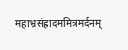महाभ्रसंह्रादममित्रमर्दनम्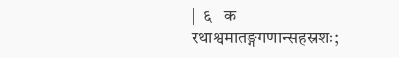|  ६   क
रथाश्वमातङ्गगणान्सहस्रशः;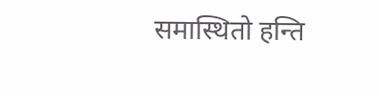समास्थितो हन्ति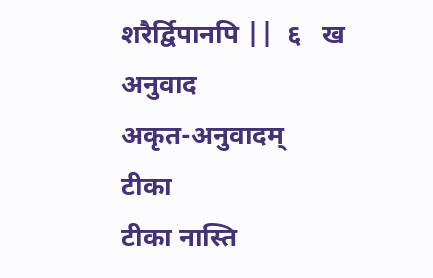शरैर्द्विपानपि ||  ६   ख
अनुवाद
अकृत-अनुवादम्
टीका
टीका नास्ति